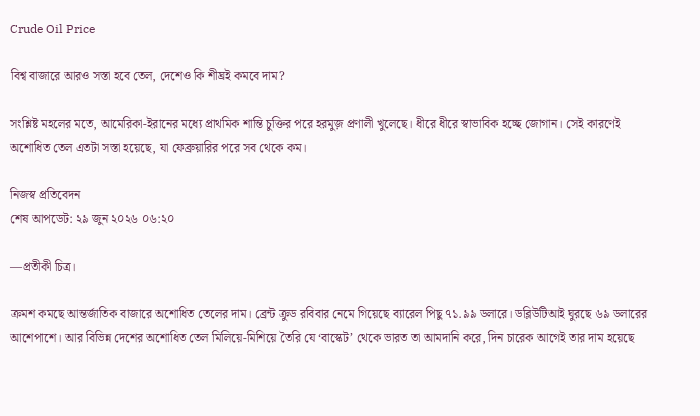Crude Oil Price

বিশ্ব বাজারে আরও সস্তা হবে তেল, দেশেও কি শীঘ্রই কমবে দাম?

সংশ্লিষ্ট মহলের মতে, আমেরিকা-ইরানের মধ্যে প্রাথমিক শান্তি চুক্তির পরে হরমুজ় প্রণালী খুলেছে। ধীরে ধীরে স্বাভাবিক হচ্ছে জোগান। সেই কারণেই অশোধিত তেল এতটা সস্তা হয়েছে, যা ফেব্রুয়ারির পরে সব থেকে কম।

নিজস্ব প্রতিবেদন
শেষ আপডেট: ২৯ জুন ২০২৬ ০৬:২০

—প্রতীকী চিত্র।

ক্রমশ কমছে আন্তর্জাতিক বাজারে অশোধিত তেলের দাম। ব্রেন্ট ক্রুড রবিবার নেমে গিয়েছে ব্যারেল পিছু ৭১.৯৯ ডলারে। ডব্লিউটিআই ঘুরছে ৬৯ ডলারের আশেপাশে। আর বিভিন্ন দেশের অশোধিত তেল মিলিয়ে-মিশিয়ে তৈরি যে ‘বাস্কেট’ থেকে ভারত তা আমদানি করে, দিন চারেক আগেই তার দাম হয়েছে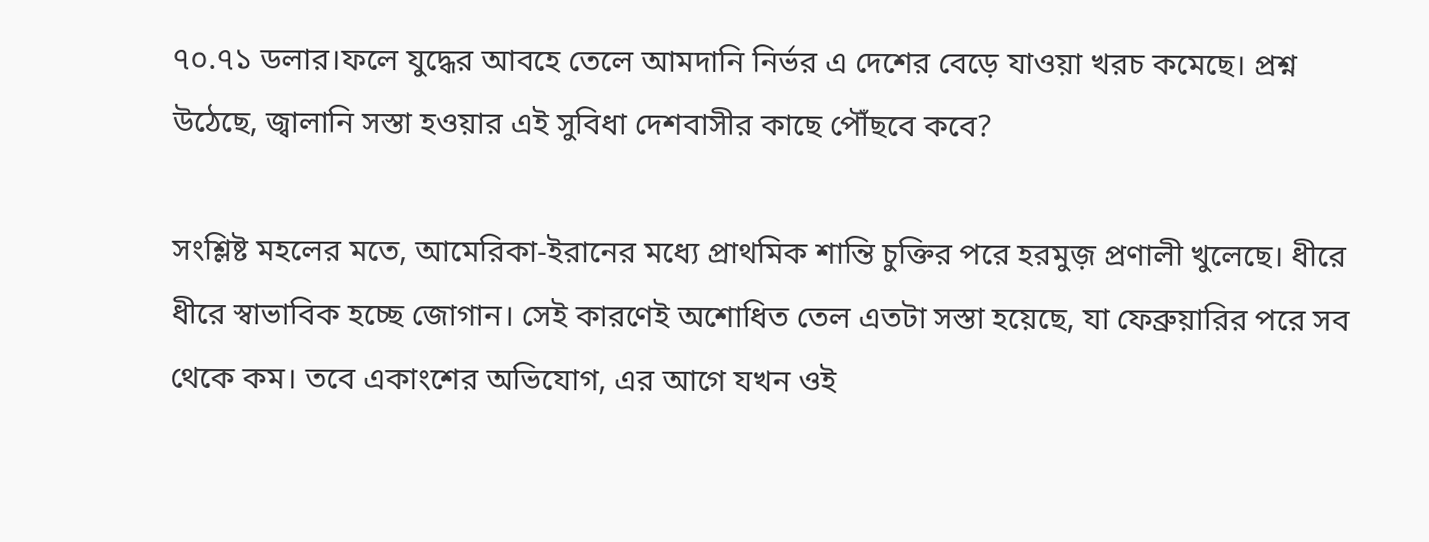৭০.৭১ ডলার।ফলে যুদ্ধের আবহে তেলে আমদানি নির্ভর এ দেশের বেড়ে যাওয়া খরচ কমেছে। প্রশ্ন উঠেছে, জ্বালানি সস্তা হওয়ার এই সুবিধা দেশবাসীর কাছে পৌঁছবে কবে?

সংশ্লিষ্ট মহলের মতে, আমেরিকা-ইরানের মধ্যে প্রাথমিক শান্তি চুক্তির পরে হরমুজ় প্রণালী খুলেছে। ধীরে ধীরে স্বাভাবিক হচ্ছে জোগান। সেই কারণেই অশোধিত তেল এতটা সস্তা হয়েছে, যা ফেব্রুয়ারির পরে সব থেকে কম। তবে একাংশের অভিযোগ, এর আগে যখন ওই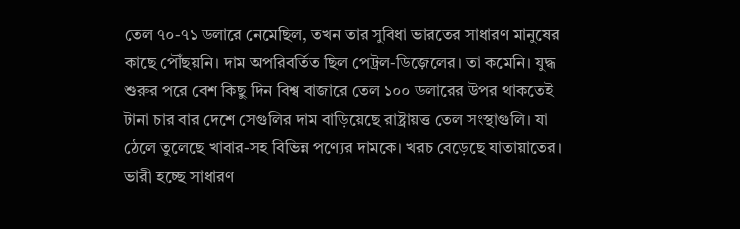তেল ৭০-৭১ ডলারে নেমেছিল, তখন তার সুবিধা ভারতের সাধারণ মানুষের কাছে পৌঁছয়নি। দাম অপরিবর্তিত ছিল পেট্রল-ডিজ়েলের। তা কমেনি। যুদ্ধ শুরুর পরে বেশ কিছু দিন বিশ্ব বাজারে তেল ১০০ ডলারের উপর থাকতেই টানা চার বার দেশে সেগুলির দাম বাড়িয়েছে রাষ্ট্রায়ত্ত তেল সংস্থাগুলি। যা ঠেলে তুলেছে খাবার-সহ বিভিন্ন পণ্যের দামকে। খরচ বেড়েছে যাতায়াতের। ভারী হচ্ছে সাধারণ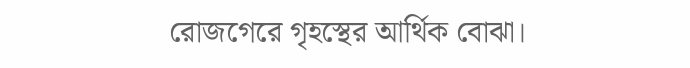রোজগেরে গৃহস্থের আর্থিক বোঝা।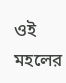ওই মহলের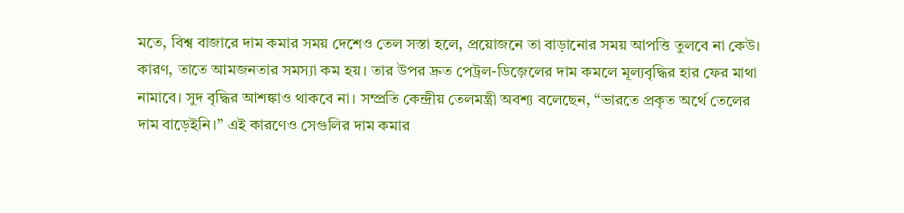মতে, বিশ্ব বাজারে দাম কমার সময় দেশেও তেল সস্তা হলে, প্রয়োজনে তা বাড়ানোর সময় আপত্তি তুলবে না কেউ। কারণ, তাতে আমজনতার সমস্যা কম হয়। তার উপর দ্রুত পেট্রল-ডিজ়েলের দাম কমলে মূল্যবৃদ্ধির হার ফের মাথা নামাবে। সুদ বৃদ্ধির আশঙ্কাও থাকবে না। সম্প্রতি কেন্দ্রীয় তেলমন্ত্রী অবশ্য বলেছেন, ‘‘ভারতে প্রকৃত অর্থে তেলের দাম বাড়েইনি।’’ এই কারণেও সেগুলির দাম কমার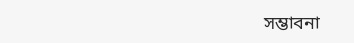সম্ভাবনা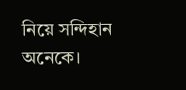নিয়ে সন্দিহান অনেকে।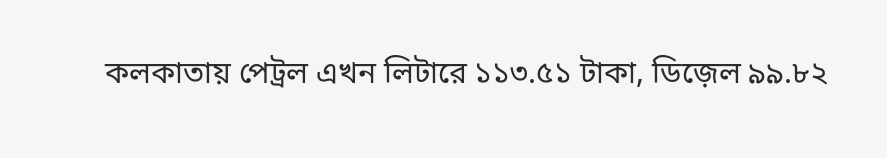কলকাতায় পেট্রল এখন লিটারে ১১৩.৫১ টাকা, ডিজ়েল ৯৯.৮২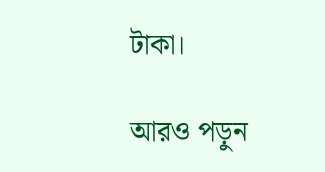টাকা।

আরও পড়ুন